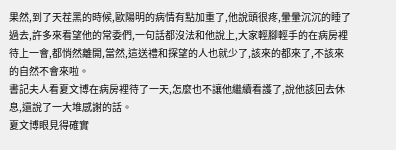果然,到了天茬黑的時候,歐陽明的病情有點加重了,他說頭很疼,暈暈沉沉的睡了過去,許多來看望他的常委們,一句話都沒法和他說上,大家輕腳輕手的在病房裡待上一會,都悄然離開,當然,這送禮和探望的人也就少了,該來的都來了,不該來的自然不會來啦。
書記夫人看夏文博在病房裡待了一天,怎麼也不讓他繼續看護了,說他該回去休息,還說了一大堆感謝的話。
夏文博眼見得確實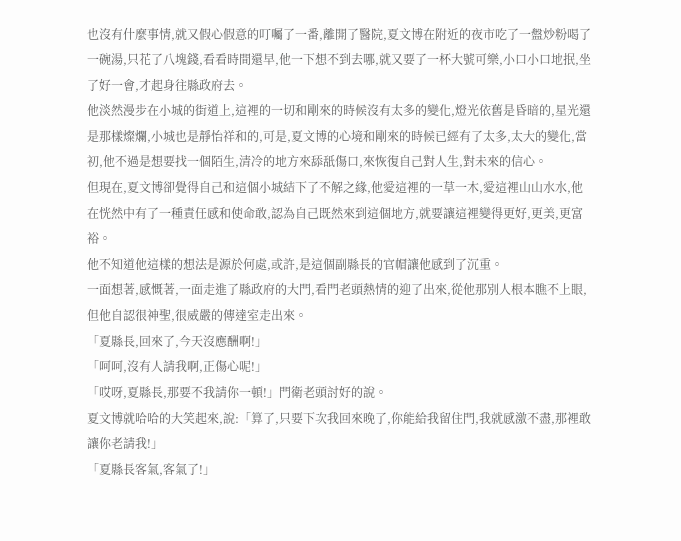也沒有什麼事情,就又假心假意的叮囑了一番,離開了醫院,夏文博在附近的夜市吃了一盤炒粉喝了一碗湯,只花了八塊錢,看看時間還早,他一下想不到去哪,就又要了一杯大號可樂,小口小口地抿,坐了好一會,才起身往縣政府去。
他淡然漫步在小城的街道上,這裡的一切和剛來的時候沒有太多的變化,燈光依舊是昏暗的,星光還是那樣燦爛,小城也是靜怡祥和的,可是,夏文博的心境和剛來的時候已經有了太多,太大的變化,當初,他不過是想要找一個陌生,清冷的地方來舔舐傷口,來恢復自己對人生,對未來的信心。
但現在,夏文博卻覺得自己和這個小城結下了不解之緣,他愛這裡的一草一木,愛這裡山山水水,他在恍然中有了一種責任感和使命敢,認為自己既然來到這個地方,就要讓這裡變得更好,更美,更富裕。
他不知道他這樣的想法是源於何處,或許,是這個副縣長的官帽讓他感到了沉重。
一面想著,感慨著,一面走進了縣政府的大門,看門老頭熱情的迎了出來,從他那別人根本瞧不上眼,但他自認很神聖,很威嚴的傳達室走出來。
「夏縣長,回來了,今天沒應酬啊!」
「呵呵,沒有人請我啊,正傷心呢!」
「哎呀,夏縣長,那要不我請你一頓!」門衛老頭討好的說。
夏文博就哈哈的大笑起來,說:「算了,只要下次我回來晚了,你能給我留住門,我就感激不盡,那裡敢讓你老請我!」
「夏縣長客氣,客氣了!」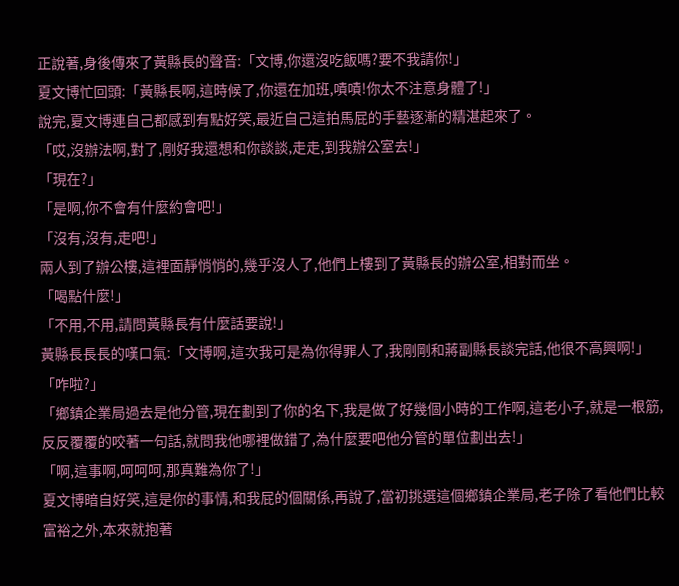正說著,身後傳來了黃縣長的聲音:「文博,你還沒吃飯嗎?要不我請你!」
夏文博忙回頭:「黃縣長啊,這時候了,你還在加班,嘖嘖!你太不注意身體了!」
說完,夏文博連自己都感到有點好笑,最近自己這拍馬屁的手藝逐漸的精湛起來了。
「哎,沒辦法啊,對了,剛好我還想和你談談,走走,到我辦公室去!」
「現在?」
「是啊,你不會有什麼約會吧!」
「沒有,沒有,走吧!」
兩人到了辦公樓,這裡面靜悄悄的,幾乎沒人了,他們上樓到了黃縣長的辦公室,相對而坐。
「喝點什麼!」
「不用,不用,請問黃縣長有什麼話要說!」
黃縣長長長的嘆口氣:「文博啊,這次我可是為你得罪人了,我剛剛和蔣副縣長談完話,他很不高興啊!」
「咋啦?」
「鄉鎮企業局過去是他分管,現在劃到了你的名下,我是做了好幾個小時的工作啊,這老小子,就是一根筋,反反覆覆的咬著一句話,就問我他哪裡做錯了,為什麼要吧他分管的單位劃出去!」
「啊,這事啊,呵呵呵,那真難為你了!」
夏文博暗自好笑,這是你的事情,和我屁的個關係,再說了,當初挑選這個鄉鎮企業局,老子除了看他們比較富裕之外,本來就抱著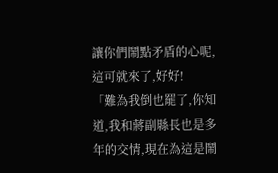讓你們鬧點矛盾的心呢,這可就來了,好好!
「難為我倒也罷了,你知道,我和蔣副縣長也是多年的交情,現在為這是鬧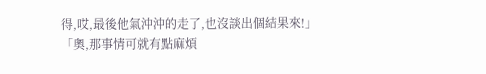得,哎,最後他氣沖沖的走了,也沒談出個結果來!」
「奧,那事情可就有點麻煩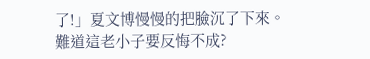了!」夏文博慢慢的把臉沉了下來。
難道這老小子要反悔不成?